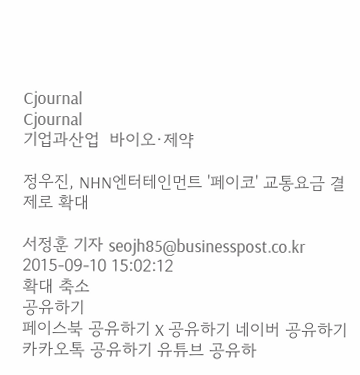Cjournal
Cjournal
기업과산업  바이오·제약

정우진, NHN엔터테인먼트 '페이코' 교통요금 결제로 확대

서정훈 기자 seojh85@businesspost.co.kr 2015-09-10 15:02:12
확대 축소
공유하기
페이스북 공유하기 X 공유하기 네이버 공유하기 카카오톡 공유하기 유튜브 공유하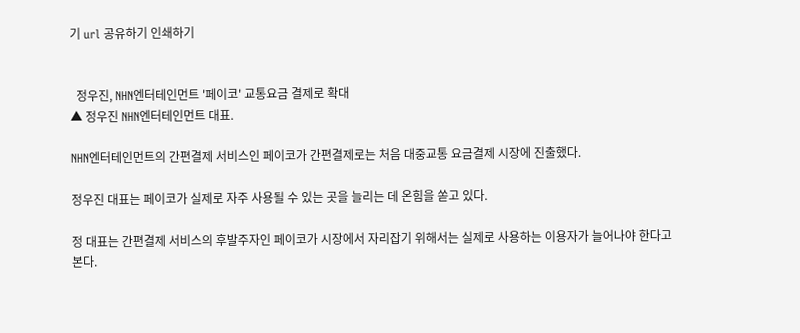기 url 공유하기 인쇄하기


  정우진, NHN엔터테인먼트 '페이코' 교통요금 결제로 확대
▲ 정우진 NHN엔터테인먼트 대표.

NHN엔터테인먼트의 간편결제 서비스인 페이코가 간편결제로는 처음 대중교통 요금결제 시장에 진출했다.

정우진 대표는 페이코가 실제로 자주 사용될 수 있는 곳을 늘리는 데 온힘을 쏟고 있다.

정 대표는 간편결제 서비스의 후발주자인 페이코가 시장에서 자리잡기 위해서는 실제로 사용하는 이용자가 늘어나야 한다고 본다.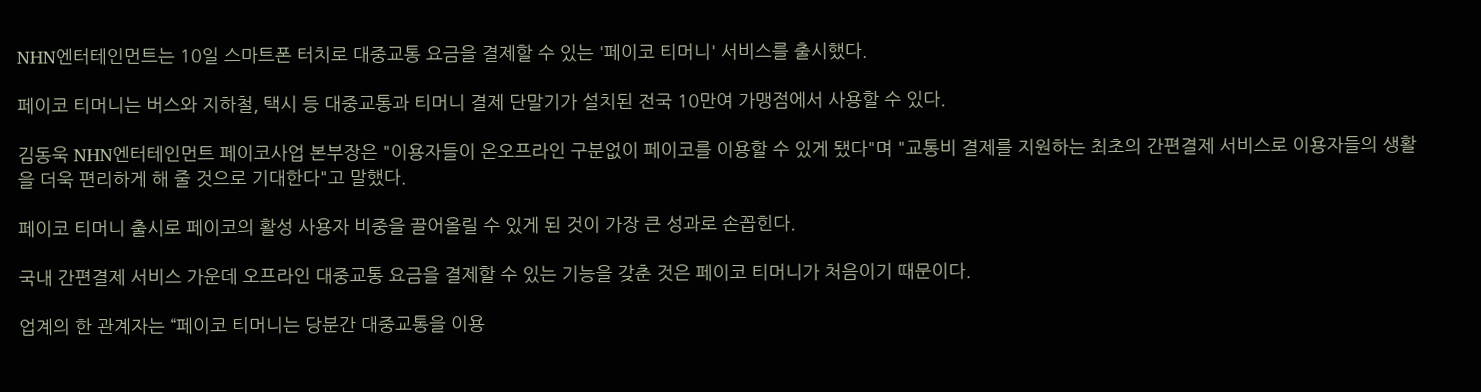NHN엔터테인먼트는 10일 스마트폰 터치로 대중교통 요금을 결제할 수 있는 '페이코 티머니' 서비스를 출시했다.

페이코 티머니는 버스와 지하철, 택시 등 대중교통과 티머니 결제 단말기가 설치된 전국 10만여 가맹점에서 사용할 수 있다.

김동욱 NHN엔터테인먼트 페이코사업 본부장은 "이용자들이 온오프라인 구분없이 페이코를 이용할 수 있게 됐다"며 "교통비 결제를 지원하는 최초의 간편결제 서비스로 이용자들의 생활을 더욱 편리하게 해 줄 것으로 기대한다"고 말했다.

페이코 티머니 출시로 페이코의 활성 사용자 비중을 끌어올릴 수 있게 된 것이 가장 큰 성과로 손꼽힌다.

국내 간편결제 서비스 가운데 오프라인 대중교통 요금을 결제할 수 있는 기능을 갖춘 것은 페이코 티머니가 처음이기 때문이다.

업계의 한 관계자는 “페이코 티머니는 당분간 대중교통을 이용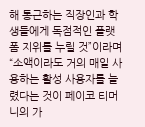해 통근하는 직장인과 학생들에게 독점적인 플랫폼 지위를 누릴 것”이라며 “소액이라도 거의 매일 사용하는 활성 사용자를 늘렸다는 것이 페이코 티머니의 가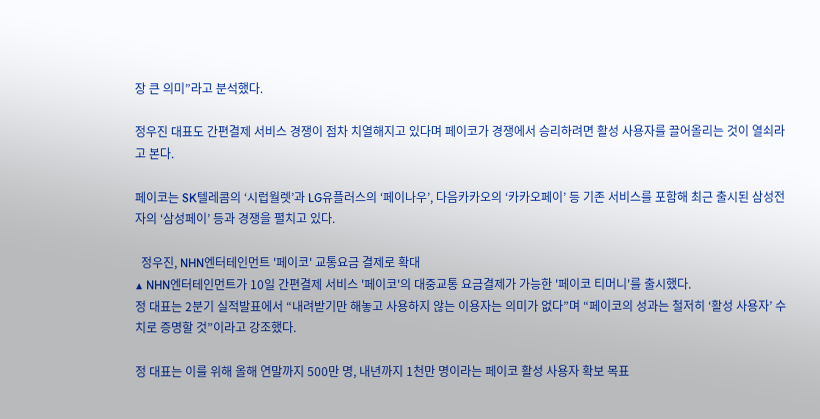장 큰 의미”라고 분석했다.

정우진 대표도 간편결제 서비스 경쟁이 점차 치열해지고 있다며 페이코가 경쟁에서 승리하려면 활성 사용자를 끌어올리는 것이 열쇠라고 본다.

페이코는 SK텔레콤의 ‘시럽월렛’과 LG유플러스의 ‘페이나우’, 다음카카오의 ‘카카오페이’ 등 기존 서비스를 포함해 최근 출시된 삼성전자의 ‘삼성페이’ 등과 경쟁을 펼치고 있다.

  정우진, NHN엔터테인먼트 '페이코' 교통요금 결제로 확대
▲ NHN엔터테인먼트가 10일 간편결제 서비스 '페이코'의 대중교통 요금결제가 가능한 '페이코 티머니'를 출시했다.
정 대표는 2분기 실적발표에서 “내려받기만 해놓고 사용하지 않는 이용자는 의미가 없다”며 “페이코의 성과는 철저히 ‘활성 사용자’ 수치로 증명할 것”이라고 강조했다.

정 대표는 이를 위해 올해 연말까지 500만 명, 내년까지 1천만 명이라는 페이코 활성 사용자 확보 목표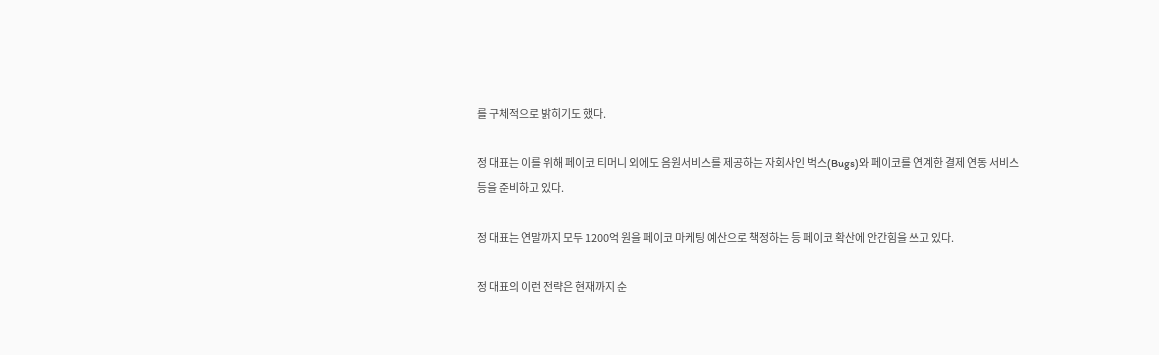를 구체적으로 밝히기도 했다.

정 대표는 이를 위해 페이코 티머니 외에도 음원서비스를 제공하는 자회사인 벅스(Bugs)와 페이코를 연계한 결제 연동 서비스 등을 준비하고 있다.

정 대표는 연말까지 모두 1200억 원을 페이코 마케팅 예산으로 책정하는 등 페이코 확산에 안간힘을 쓰고 있다.

정 대표의 이런 전략은 현재까지 순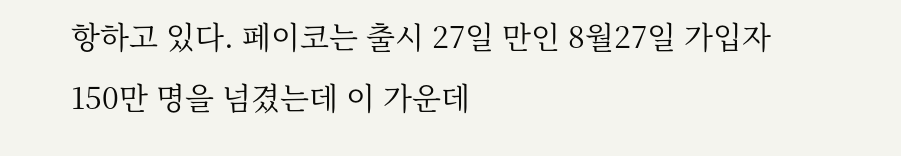항하고 있다. 페이코는 출시 27일 만인 8월27일 가입자 150만 명을 넘겼는데 이 가운데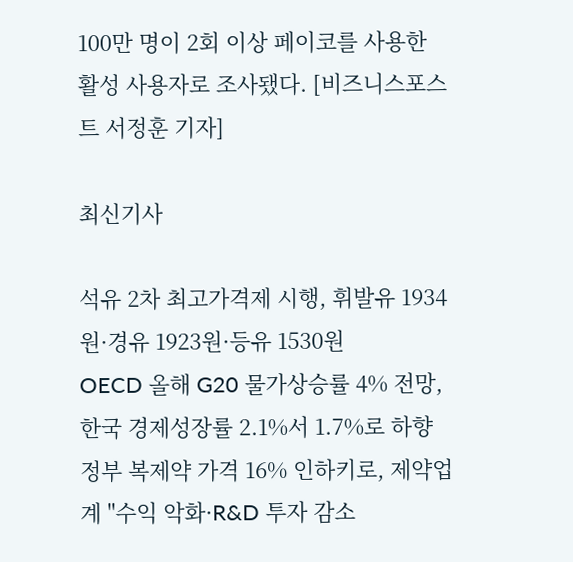100만 명이 2회 이상 페이코를 사용한 활성 사용자로 조사됐다. [비즈니스포스트 서정훈 기자]

최신기사

석유 2차 최고가격제 시행, 휘발유 1934원·경유 1923원·등유 1530원
OECD 올해 G20 물가상승률 4% 전망, 한국 경제성장률 2.1%서 1.7%로 하향
정부 복제약 가격 16% 인하키로, 제약업계 "수익 악화·R&D 투자 감소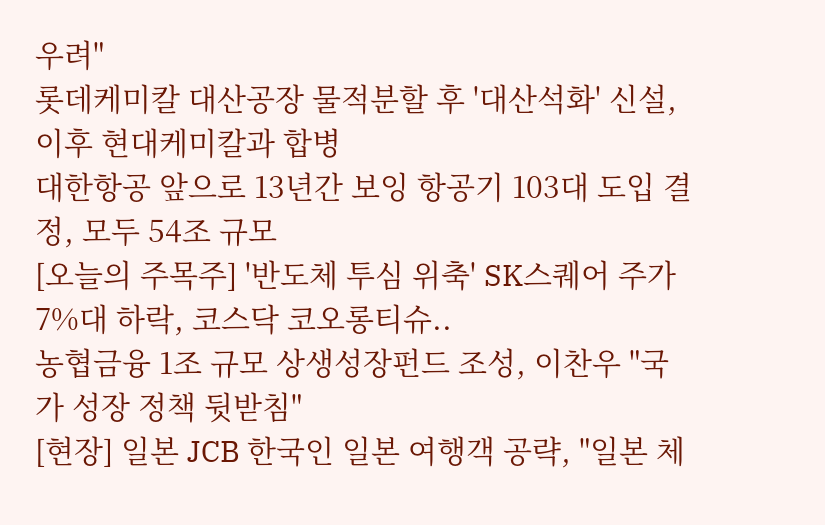우려"
롯데케미칼 대산공장 물적분할 후 '대산석화' 신설, 이후 현대케미칼과 합병
대한항공 앞으로 13년간 보잉 항공기 103대 도입 결정, 모두 54조 규모
[오늘의 주목주] '반도체 투심 위축' SK스퀘어 주가 7%대 하락, 코스닥 코오롱티슈..
농협금융 1조 규모 상생성장펀드 조성, 이찬우 "국가 성장 정책 뒷받침"
[현장] 일본 JCB 한국인 일본 여행객 공략, "일본 체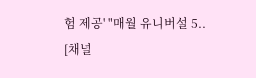험 제공' "매월 유니버설 5..
[채널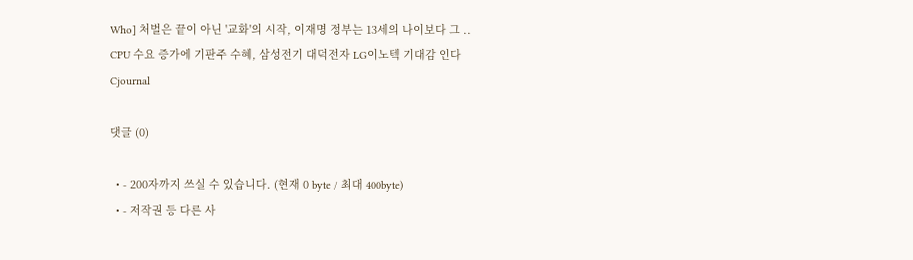Who] 처벌은 끝이 아닌 '교화'의 시작, 이재명 정부는 13세의 나이보다 그 ..
CPU 수요 증가에 기판주 수혜, 삼성전기 대덕전자 LG이노텍 기대감 인다
Cjournal

댓글 (0)

  • - 200자까지 쓰실 수 있습니다. (현재 0 byte / 최대 400byte)
  • - 저작권 등 다른 사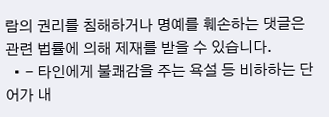람의 권리를 침해하거나 명예를 훼손하는 댓글은 관련 법률에 의해 제재를 받을 수 있습니다.
  • - 타인에게 불쾌감을 주는 욕설 등 비하하는 단어가 내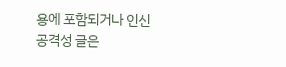용에 포함되거나 인신공격성 글은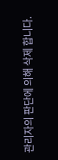관리자의 판단에 의해 삭제 합니다.